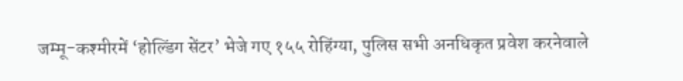जम्मू-कश्मीरमें ‘होल्डिंग सेंटर’ भेजे गए १५५ रोहिंग्या, पुलिस सभी अनधिकृत प्रवेश करनेवाले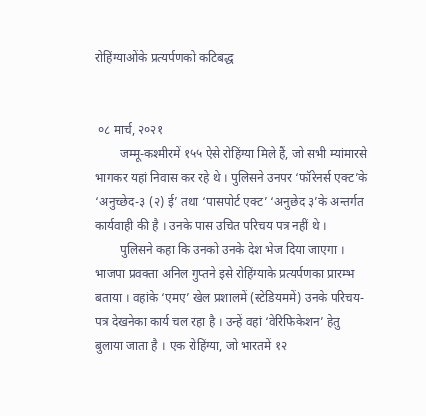रोहिंग्याओंके प्रत्यर्पणको कटिबद्ध


 ०८ मार्च, २०२१
        जम्मू-कश्मीरमें १५५ ऐसे रोहिंग्या मिले हैं, जो सभी म्यांमारसे भागकर यहां निवास कर रहे थे । पुलिसने उनपर ‘फॉरेनर्स एक्ट’के ‘अनुच्छेद-३ (२) ई’ तथा ‘पासपोर्ट एक्ट’ ‘अनुछेद ३’के अन्तर्गत कार्यवाही की है । उनके पास उचित परिचय पत्र नहीं थे ।
        पुलिसने कहा कि उनको उनके देश भेज दिया जाएगा । भाजपा प्रवक्ता अनिल गुप्तने इसे रोहिंग्याके प्रत्यर्पणका प्रारम्भ बताया । वहांके ‘एमए’ खेल प्रशालमें (स्टेडियममें) उनके परिचय-पत्र देखनेका कार्य चल रहा है । उन्हें वहां ‘वेरिफिकेशन’ हेतु बुलाया जाता है । एक रोहिंग्या, जो भारतमें १२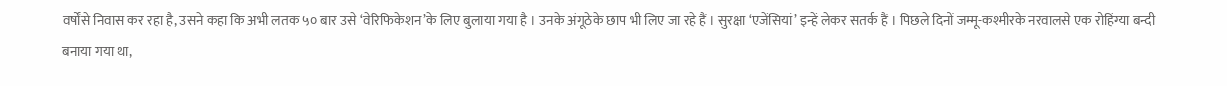वर्षोंसे निवास कर रहा है, उसने कहा कि अभी लतक ५० बार उसे ‘वेरिफिकेशन’के लिए बुलाया गया है । उनके अंगूठेके छाप भी लिए जा रहे हैं । सुरक्षा ‘एजेंसियां’ इन्हें लेकर सतर्क हैं । पिछले दिनों जम्मू-कश्मीरके नरवालसे एक रोहिंग्या बन्दी बनाया गया था,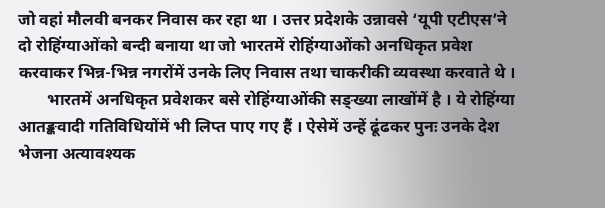जो वहां मौलवी बनकर निवास कर रहा था । उत्तर प्रदेशके उन्नावसे ‘यूपी एटीएस’ने दो रोहिंग्याओंको बन्दी बनाया था जो भारतमें रोहिंग्याओंको अनधिकृत प्रवेश करवाकर भिन्न-भिन्न नगरोंमें उनके लिए निवास तथा चाकरीकी व्यवस्था करवाते थे ।
       भारतमें अनधिकृत प्रवेशकर बसे रोहिंग्याओंकी सङ्ख्या लाखोंमें है । ये रोहिंग्या आतङ्कवादी गतिविधियोंमें भी लिप्त पाए गए हैं । ऐसेमें उन्हें ढूंढकर पुनः उनके देश भेजना अत्यावश्यक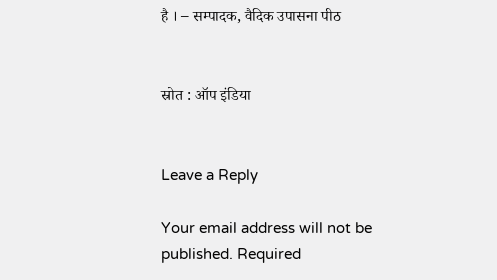है । – सम्पादक, वैदिक उपासना पीठ


स्रोत : ऑप इंडिया


Leave a Reply

Your email address will not be published. Required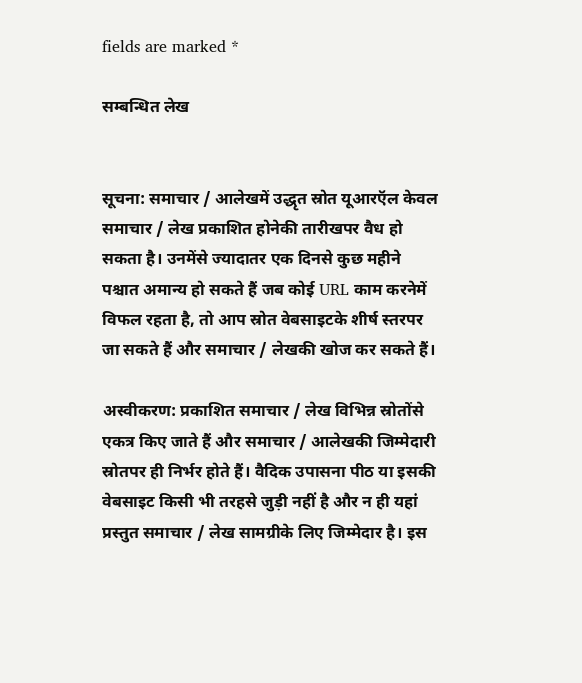fields are marked *

सम्बन्धित लेख


सूचना: समाचार / आलेखमें उद्धृत स्रोत यूआरऍल केवल समाचार / लेख प्रकाशित होनेकी तारीखपर वैध हो सकता है। उनमेंसे ज्यादातर एक दिनसे कुछ महीने पश्चात अमान्य हो सकते हैं जब कोई URL काम करनेमें विफल रहता है, तो आप स्रोत वेबसाइटके शीर्ष स्तरपर जा सकते हैं और समाचार / लेखकी खोज कर सकते हैं।

अस्वीकरण: प्रकाशित समाचार / लेख विभिन्न स्रोतोंसे एकत्र किए जाते हैं और समाचार / आलेखकी जिम्मेदारी स्रोतपर ही निर्भर होते हैं। वैदिक उपासना पीठ या इसकी वेबसाइट किसी भी तरहसे जुड़ी नहीं है और न ही यहां प्रस्तुत समाचार / लेख सामग्रीके लिए जिम्मेदार है। इस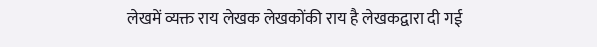लेखमें व्यक्त राय लेखक लेखकोंकी राय है लेखकद्वारा दी गई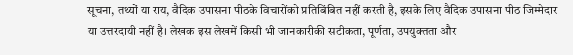सूचना, तथ्यों या राय, वैदिक उपासना पीठके विचारोंको प्रतिबिंबित नहीं करती है, इसके लिए वैदिक उपासना पीठ जिम्मेदार या उत्तरदायी नहीं है। लेखक इस लेखमें किसी भी जानकारीकी सटीकता, पूर्णता, उपयुक्तता और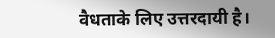वैधताके लिए उत्तरदायी है।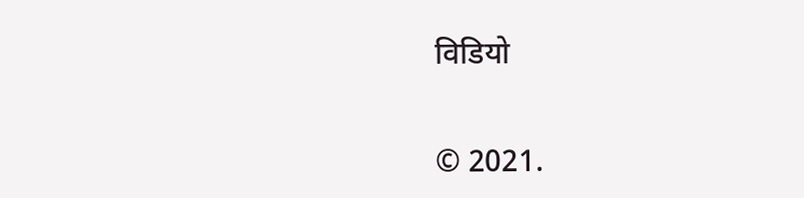विडियो

© 2021.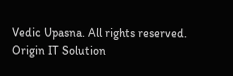Vedic Upasna. All rights reserved. Origin IT Solution